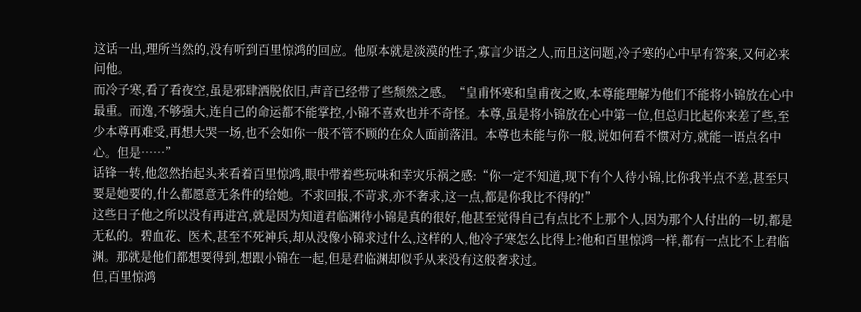这话一出,理所当然的,没有听到百里惊鸿的回应。他原本就是淡漠的性子,寡言少语之人,而且这问题,冷子寒的心中早有答案,又何必来问他。
而冷子寒,看了看夜空,虽是邪肆洒脱依旧,声音已经带了些颓然之感。“皇甫怀寒和皇甫夜之败,本尊能理解为他们不能将小锦放在心中最重。而逸,不够强大,连自己的命运都不能掌控,小锦不喜欢也并不奇怪。本尊,虽是将小锦放在心中第一位,但总归比起你来差了些,至少本尊再难受,再想大哭一场,也不会如你一般不管不顾的在众人面前落泪。本尊也未能与你一般,说如何看不惯对方,就能一语点名中心。但是……”
话锋一转,他忽然抬起头来看着百里惊鸿,眼中带着些玩味和幸灾乐祸之感:“你一定不知道,现下有个人待小锦,比你我半点不差,甚至只要是她要的,什么都愿意无条件的给她。不求回报,不苛求,亦不奢求,这一点,都是你我比不得的!”
这些日子他之所以没有再进宫,就是因为知道君临渊待小锦是真的很好,他甚至觉得自己有点比不上那个人,因为那个人付出的一切,都是无私的。碧血花、医术,甚至不死神兵,却从没像小锦求过什么,这样的人,他冷子寒怎么比得上?他和百里惊鸿一样,都有一点比不上君临渊。那就是他们都想要得到,想跟小锦在一起,但是君临渊却似乎从来没有这般奢求过。
但,百里惊鸿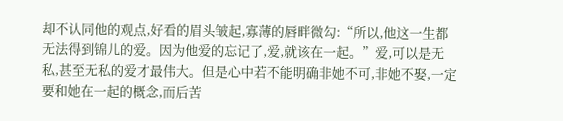却不认同他的观点,好看的眉头皱起,寡薄的唇畔微勾:“所以,他这一生都无法得到锦儿的爱。因为他爱的忘记了,爱,就该在一起。”爱,可以是无私,甚至无私的爱才最伟大。但是心中若不能明确非她不可,非她不娶,一定要和她在一起的概念,而后苦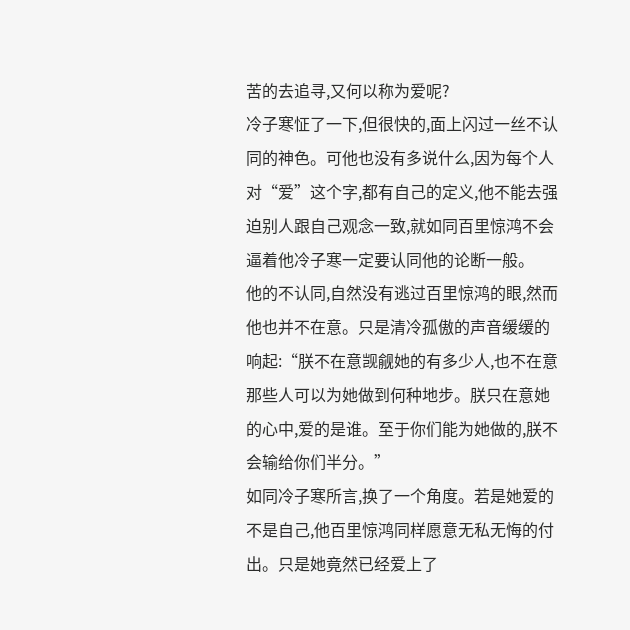苦的去追寻,又何以称为爱呢?
冷子寒怔了一下,但很快的,面上闪过一丝不认同的神色。可他也没有多说什么,因为每个人对“爱”这个字,都有自己的定义,他不能去强迫别人跟自己观念一致,就如同百里惊鸿不会逼着他冷子寒一定要认同他的论断一般。
他的不认同,自然没有逃过百里惊鸿的眼,然而他也并不在意。只是清冷孤傲的声音缓缓的响起:“朕不在意觊觎她的有多少人,也不在意那些人可以为她做到何种地步。朕只在意她的心中,爱的是谁。至于你们能为她做的,朕不会输给你们半分。”
如同冷子寒所言,换了一个角度。若是她爱的不是自己,他百里惊鸿同样愿意无私无悔的付出。只是她竟然已经爱上了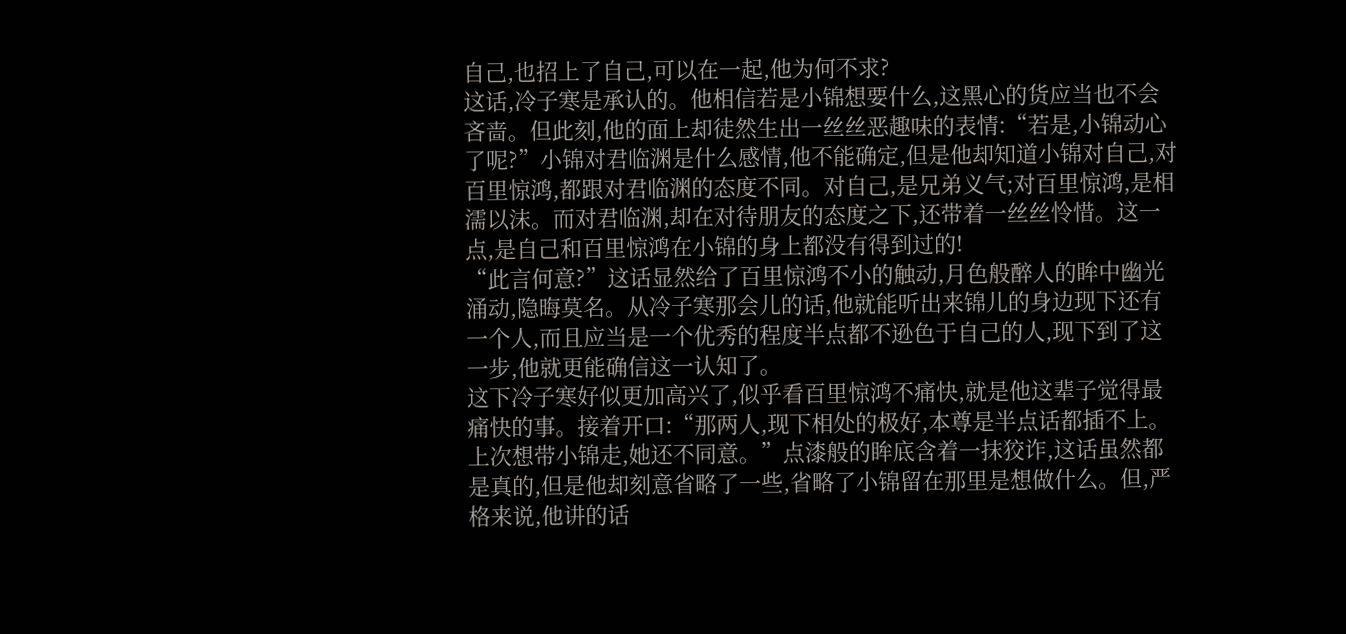自己,也招上了自己,可以在一起,他为何不求?
这话,冷子寒是承认的。他相信若是小锦想要什么,这黑心的货应当也不会吝啬。但此刻,他的面上却徒然生出一丝丝恶趣味的表情:“若是,小锦动心了呢?”小锦对君临渊是什么感情,他不能确定,但是他却知道小锦对自己,对百里惊鸿,都跟对君临渊的态度不同。对自己,是兄弟义气;对百里惊鸿,是相濡以沫。而对君临渊,却在对待朋友的态度之下,还带着一丝丝怜惜。这一点,是自己和百里惊鸿在小锦的身上都没有得到过的!
“此言何意?”这话显然给了百里惊鸿不小的触动,月色般醉人的眸中幽光涌动,隐晦莫名。从冷子寒那会儿的话,他就能听出来锦儿的身边现下还有一个人,而且应当是一个优秀的程度半点都不逊色于自己的人,现下到了这一步,他就更能确信这一认知了。
这下冷子寒好似更加高兴了,似乎看百里惊鸿不痛快,就是他这辈子觉得最痛快的事。接着开口:“那两人,现下相处的极好,本尊是半点话都插不上。上次想带小锦走,她还不同意。”点漆般的眸底含着一抹狡诈,这话虽然都是真的,但是他却刻意省略了一些,省略了小锦留在那里是想做什么。但,严格来说,他讲的话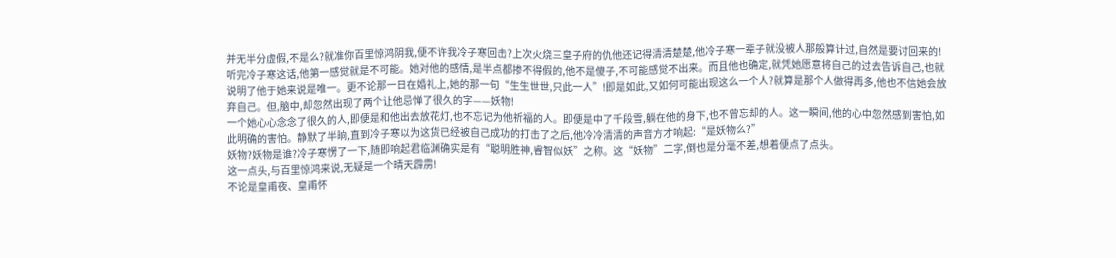并无半分虚假,不是么?就准你百里惊鸿阴我,便不许我冷子寒回击?上次火烧三皇子府的仇他还记得清清楚楚,他冷子寒一辈子就没被人那般算计过,自然是要讨回来的!
听完冷子寒这话,他第一感觉就是不可能。她对他的感情,是半点都掺不得假的,他不是傻子,不可能感觉不出来。而且他也确定,就凭她愿意将自己的过去告诉自己,也就说明了他于她来说是唯一。更不论那一日在婚礼上,她的那一句“生生世世,只此一人”!即是如此,又如何可能出现这么一个人?就算是那个人做得再多,他也不信她会放弃自己。但,脑中,却忽然出现了两个让他忌惮了很久的字——妖物!
一个她心心念念了很久的人,即便是和他出去放花灯,也不忘记为他祈福的人。即便是中了千段雪,躺在他的身下,也不曾忘却的人。这一瞬间,他的心中忽然感到害怕,如此明确的害怕。静默了半晌,直到冷子寒以为这货已经被自己成功的打击了之后,他冷冷清清的声音方才响起:“是妖物么?”
妖物?妖物是谁?冷子寒愣了一下,随即响起君临渊确实是有“聪明胜神,睿智似妖”之称。这“妖物”二字,倒也是分毫不差,想着便点了点头。
这一点头,与百里惊鸿来说,无疑是一个晴天霹雳!
不论是皇甫夜、皇甫怀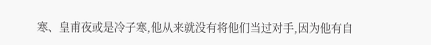寒、皇甫夜或是冷子寒,他从来就没有将他们当过对手,因为他有自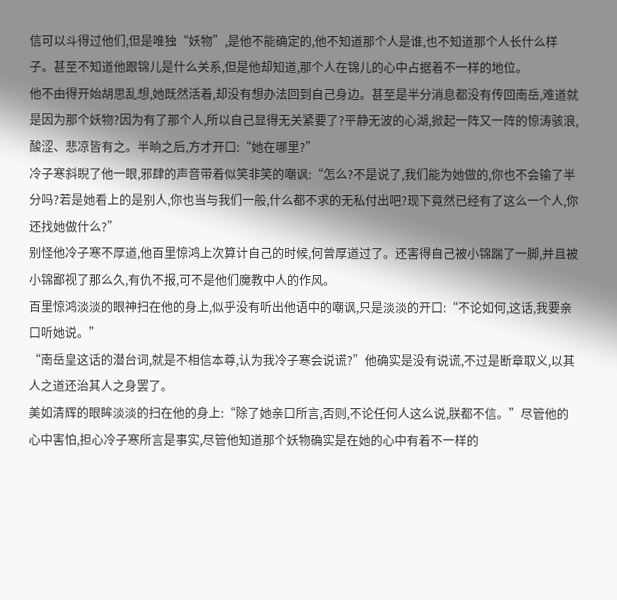信可以斗得过他们,但是唯独“妖物”,是他不能确定的,他不知道那个人是谁,也不知道那个人长什么样子。甚至不知道他跟锦儿是什么关系,但是他却知道,那个人在锦儿的心中占据着不一样的地位。
他不由得开始胡思乱想,她既然活着,却没有想办法回到自己身边。甚至是半分消息都没有传回南岳,难道就是因为那个妖物?因为有了那个人,所以自己显得无关紧要了?平静无波的心湖,掀起一阵又一阵的惊涛骇浪,酸涩、悲凉皆有之。半晌之后,方才开口:“她在哪里?”
冷子寒斜睨了他一眼,邪肆的声音带着似笑非笑的嘲讽:“怎么?不是说了,我们能为她做的,你也不会输了半分吗?若是她看上的是别人,你也当与我们一般,什么都不求的无私付出吧?现下竟然已经有了这么一个人,你还找她做什么?”
别怪他冷子寒不厚道,他百里惊鸿上次算计自己的时候,何曾厚道过了。还害得自己被小锦踹了一脚,并且被小锦鄙视了那么久,有仇不报,可不是他们魔教中人的作风。
百里惊鸿淡淡的眼神扫在他的身上,似乎没有听出他语中的嘲讽,只是淡淡的开口:“不论如何,这话,我要亲口听她说。”
“南岳皇这话的潜台词,就是不相信本尊,认为我冷子寒会说谎?”他确实是没有说谎,不过是断章取义,以其人之道还治其人之身罢了。
美如清辉的眼眸淡淡的扫在他的身上:“除了她亲口所言,否则,不论任何人这么说,朕都不信。”尽管他的心中害怕,担心冷子寒所言是事实,尽管他知道那个妖物确实是在她的心中有着不一样的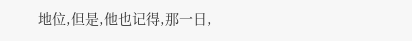地位,但是,他也记得,那一日,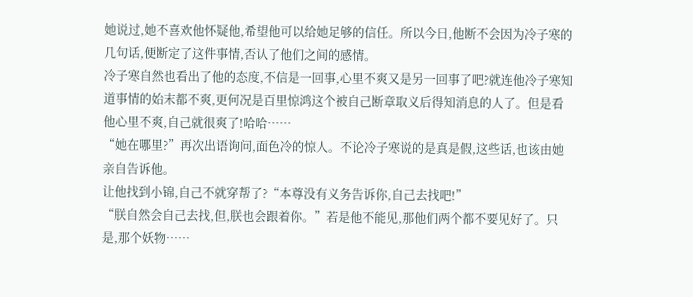她说过,她不喜欢他怀疑他,希望他可以给她足够的信任。所以今日,他断不会因为冷子寒的几句话,便断定了这件事情,否认了他们之间的感情。
冷子寒自然也看出了他的态度,不信是一回事,心里不爽又是另一回事了吧?就连他冷子寒知道事情的始末都不爽,更何况是百里惊鸿这个被自己断章取义后得知消息的人了。但是看他心里不爽,自己就很爽了!哈哈……
“她在哪里?”再次出语询问,面色冷的惊人。不论冷子寒说的是真是假,这些话,也该由她亲自告诉他。
让他找到小锦,自己不就穿帮了?“本尊没有义务告诉你,自己去找吧!”
“朕自然会自己去找,但,朕也会跟着你。”若是他不能见,那他们两个都不要见好了。只是,那个妖物……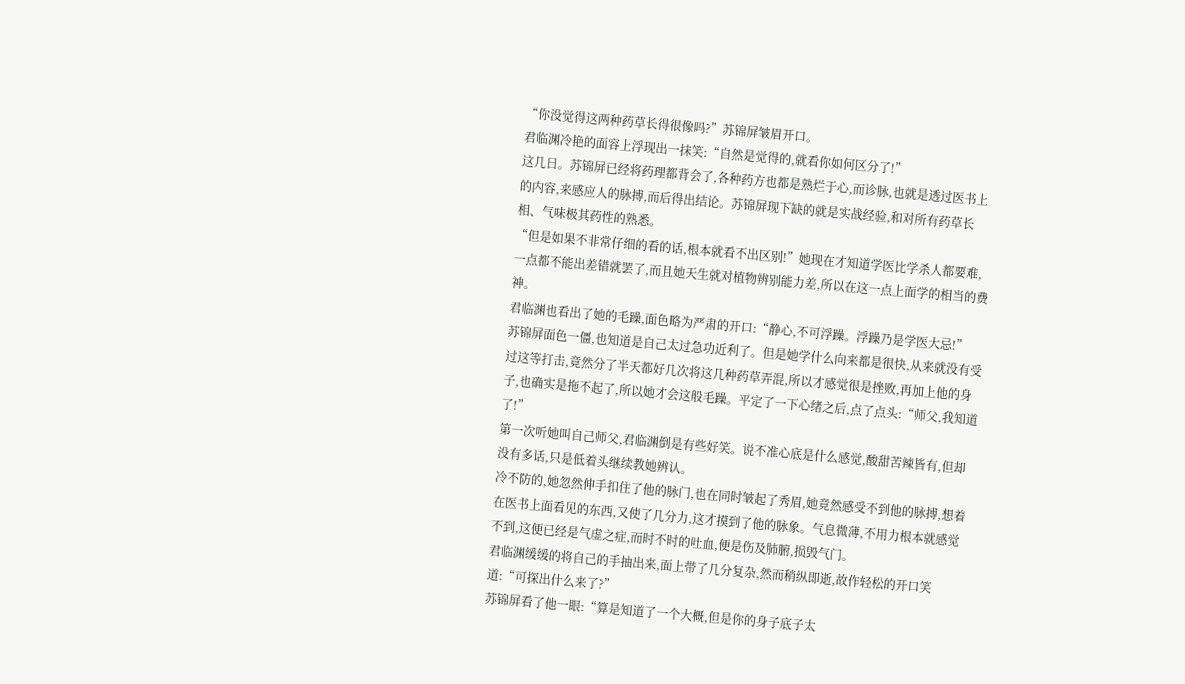“你没觉得这两种药草长得很像吗?”苏锦屏皱眉开口。
君临渊冷艳的面容上浮现出一抹笑:“自然是觉得的,就看你如何区分了!”
这几日。苏锦屏已经将药理都背会了,各种药方也都是熟烂于心,而诊脉,也就是透过医书上的内容,来感应人的脉搏,而后得出结论。苏锦屏现下缺的就是实战经验,和对所有药草长相、气味极其药性的熟悉。
“但是如果不非常仔细的看的话,根本就看不出区别!”她现在才知道学医比学杀人都要难,一点都不能出差错就罢了,而且她天生就对植物辨别能力差,所以在这一点上面学的相当的费神。
君临渊也看出了她的毛躁,面色略为严肃的开口:“静心,不可浮躁。浮躁乃是学医大忌!”
苏锦屏面色一僵,也知道是自己太过急功近利了。但是她学什么向来都是很快,从来就没有受过这等打击,竟然分了半天都好几次将这几种药草弄混,所以才感觉很是挫败,再加上他的身子,也确实是拖不起了,所以她才会这般毛躁。平定了一下心绪之后,点了点头:“师父,我知道了!”
第一次听她叫自己师父,君临渊倒是有些好笑。说不准心底是什么感觉,酸甜苦辣皆有,但却没有多话,只是低着头继续教她辨认。
冷不防的,她忽然伸手扣住了他的脉门,也在同时皱起了秀眉,她竟然感受不到他的脉搏,想着在医书上面看见的东西,又使了几分力,这才摸到了他的脉象。气息微薄,不用力根本就感觉不到,这便已经是气虚之症,而时不时的吐血,便是伤及肺腑,损毁气门。
君临渊缓缓的将自己的手抽出来,面上带了几分复杂,然而稍纵即逝,故作轻松的开口笑道:“可探出什么来了?”
苏锦屏看了他一眼:“算是知道了一个大概,但是你的身子底子太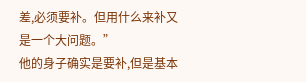差,必须要补。但用什么来补又是一个大问题。”
他的身子确实是要补,但是基本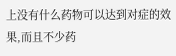上没有什么药物可以达到对症的效果,而且不少药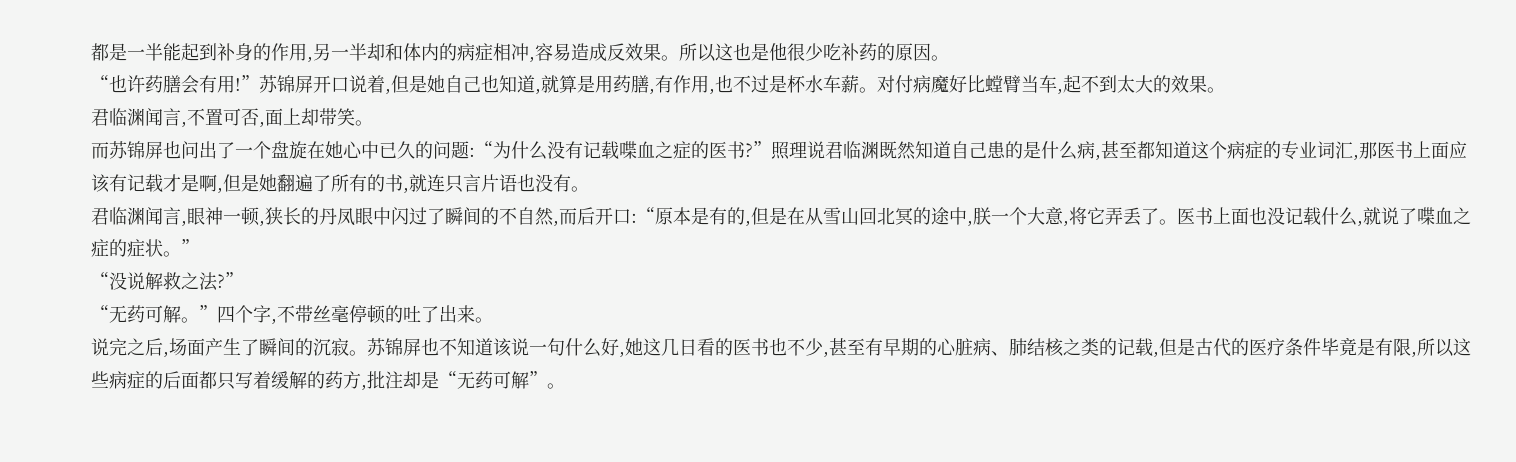都是一半能起到补身的作用,另一半却和体内的病症相冲,容易造成反效果。所以这也是他很少吃补药的原因。
“也许药膳会有用!”苏锦屏开口说着,但是她自己也知道,就算是用药膳,有作用,也不过是杯水车薪。对付病魔好比螳臂当车,起不到太大的效果。
君临渊闻言,不置可否,面上却带笑。
而苏锦屏也问出了一个盘旋在她心中已久的问题:“为什么没有记载喋血之症的医书?”照理说君临渊既然知道自己患的是什么病,甚至都知道这个病症的专业词汇,那医书上面应该有记载才是啊,但是她翻遍了所有的书,就连只言片语也没有。
君临渊闻言,眼神一顿,狭长的丹凤眼中闪过了瞬间的不自然,而后开口:“原本是有的,但是在从雪山回北冥的途中,朕一个大意,将它弄丢了。医书上面也没记载什么,就说了喋血之症的症状。”
“没说解救之法?”
“无药可解。”四个字,不带丝毫停顿的吐了出来。
说完之后,场面产生了瞬间的沉寂。苏锦屏也不知道该说一句什么好,她这几日看的医书也不少,甚至有早期的心脏病、肺结核之类的记载,但是古代的医疗条件毕竟是有限,所以这些病症的后面都只写着缓解的药方,批注却是“无药可解”。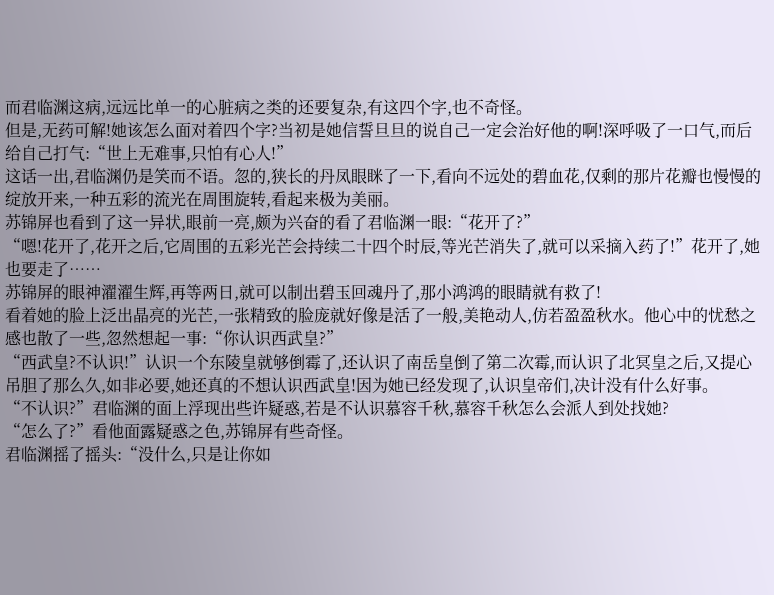而君临渊这病,远远比单一的心脏病之类的还要复杂,有这四个字,也不奇怪。
但是,无药可解!她该怎么面对着四个字?当初是她信誓旦旦的说自己一定会治好他的啊!深呼吸了一口气,而后给自己打气:“世上无难事,只怕有心人!”
这话一出,君临渊仍是笑而不语。忽的,狭长的丹凤眼眯了一下,看向不远处的碧血花,仅剩的那片花瓣也慢慢的绽放开来,一种五彩的流光在周围旋转,看起来极为美丽。
苏锦屏也看到了这一异状,眼前一亮,颇为兴奋的看了君临渊一眼:“花开了?”
“嗯!花开了,花开之后,它周围的五彩光芒会持续二十四个时辰,等光芒消失了,就可以采摘入药了!”花开了,她也要走了……
苏锦屏的眼神濯濯生辉,再等两日,就可以制出碧玉回魂丹了,那小鸿鸿的眼睛就有救了!
看着她的脸上泛出晶亮的光芒,一张精致的脸庞就好像是活了一般,美艳动人,仿若盈盈秋水。他心中的忧愁之感也散了一些,忽然想起一事:“你认识西武皇?”
“西武皇?不认识!”认识一个东陵皇就够倒霉了,还认识了南岳皇倒了第二次霉,而认识了北冥皇之后,又提心吊胆了那么久,如非必要,她还真的不想认识西武皇!因为她已经发现了,认识皇帝们,决计没有什么好事。
“不认识?”君临渊的面上浮现出些许疑惑,若是不认识慕容千秋,慕容千秋怎么会派人到处找她?
“怎么了?”看他面露疑惑之色,苏锦屏有些奇怪。
君临渊摇了摇头:“没什么,只是让你如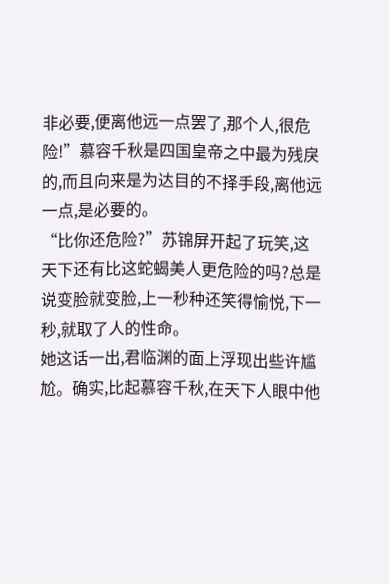非必要,便离他远一点罢了,那个人,很危险!”慕容千秋是四国皇帝之中最为残戾的,而且向来是为达目的不择手段,离他远一点,是必要的。
“比你还危险?”苏锦屏开起了玩笑,这天下还有比这蛇蝎美人更危险的吗?总是说变脸就变脸,上一秒种还笑得愉悦,下一秒,就取了人的性命。
她这话一出,君临渊的面上浮现出些许尴尬。确实,比起慕容千秋,在天下人眼中他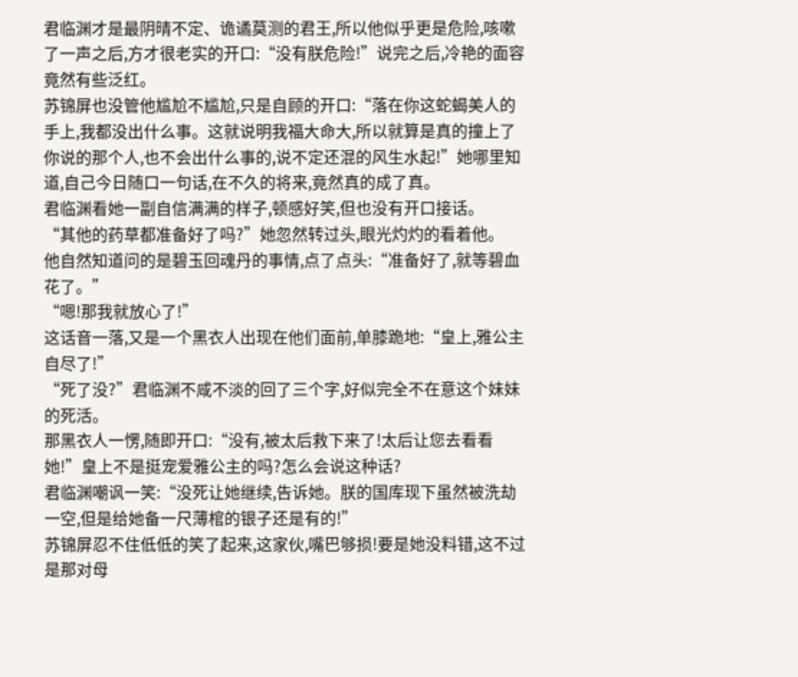君临渊才是最阴晴不定、诡谲莫测的君王,所以他似乎更是危险,咳嗽了一声之后,方才很老实的开口:“没有朕危险!”说完之后,冷艳的面容竟然有些泛红。
苏锦屏也没管他尴尬不尴尬,只是自顾的开口:“落在你这蛇蝎美人的手上,我都没出什么事。这就说明我福大命大,所以就算是真的撞上了你说的那个人,也不会出什么事的,说不定还混的风生水起!”她哪里知道,自己今日随口一句话,在不久的将来,竟然真的成了真。
君临渊看她一副自信满满的样子,顿感好笑,但也没有开口接话。
“其他的药草都准备好了吗?”她忽然转过头,眼光灼灼的看着他。
他自然知道问的是碧玉回魂丹的事情,点了点头:“准备好了,就等碧血花了。”
“嗯!那我就放心了!”
这话音一落,又是一个黑衣人出现在他们面前,单膝跪地:“皇上,雅公主自尽了!”
“死了没?”君临渊不咸不淡的回了三个字,好似完全不在意这个妹妹的死活。
那黑衣人一愣,随即开口:“没有,被太后救下来了!太后让您去看看她!”皇上不是挺宠爱雅公主的吗?怎么会说这种话?
君临渊嘲讽一笑:“没死让她继续,告诉她。朕的国库现下虽然被洗劫一空,但是给她备一尺薄棺的银子还是有的!”
苏锦屏忍不住低低的笑了起来,这家伙,嘴巴够损!要是她没料错,这不过是那对母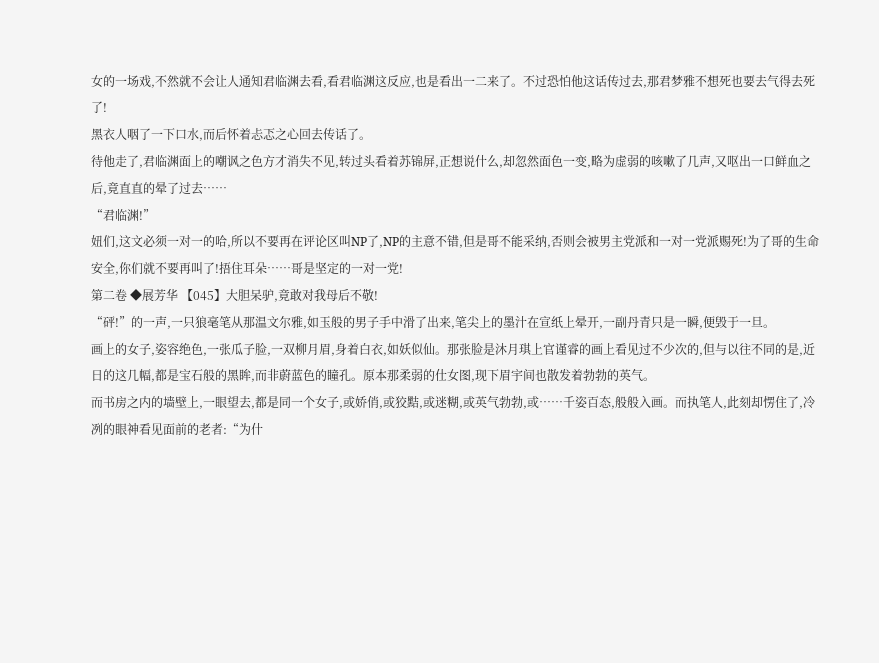女的一场戏,不然就不会让人通知君临渊去看,看君临渊这反应,也是看出一二来了。不过恐怕他这话传过去,那君梦雅不想死也要去气得去死了!
黑衣人咽了一下口水,而后怀着忐忑之心回去传话了。
待他走了,君临渊面上的嘲讽之色方才消失不见,转过头看着苏锦屏,正想说什么,却忽然面色一变,略为虚弱的咳嗽了几声,又呕出一口鲜血之后,竟直直的晕了过去……
“君临渊!”
妞们,这文必须一对一的哈,所以不要再在评论区叫NP了,NP的主意不错,但是哥不能采纳,否则会被男主党派和一对一党派赐死!为了哥的生命安全,你们就不要再叫了!捂住耳朵……哥是坚定的一对一党!
第二卷 ◆展芳华 【045】大胆呆驴,竟敢对我母后不敬!
“砰!”的一声,一只狼毫笔从那温文尔雅,如玉般的男子手中滑了出来,笔尖上的墨汁在宣纸上晕开,一副丹青只是一瞬,便毁于一旦。
画上的女子,姿容绝色,一张瓜子脸,一双柳月眉,身着白衣,如妖似仙。那张脸是沐月琪上官谨睿的画上看见过不少次的,但与以往不同的是,近日的这几幅,都是宝石般的黑眸,而非蔚蓝色的瞳孔。原本那柔弱的仕女图,现下眉宇间也散发着勃勃的英气。
而书房之内的墙壁上,一眼望去,都是同一个女子,或娇俏,或狡黠,或迷糊,或英气勃勃,或……千姿百态,般般入画。而执笔人,此刻却愣住了,冷冽的眼神看见面前的老者:“为什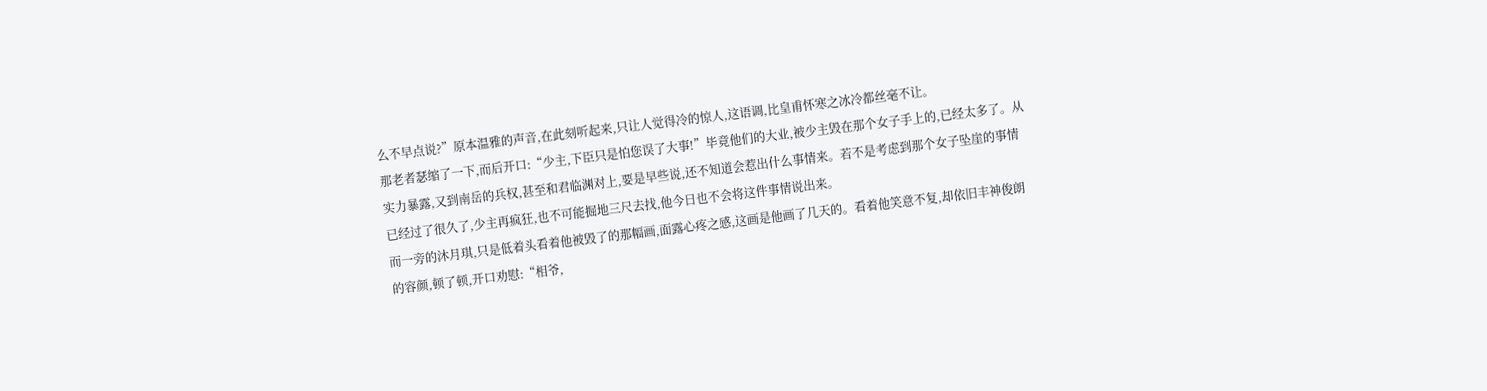么不早点说?”原本温雅的声音,在此刻听起来,只让人觉得冷的惊人,这语调,比皇甫怀寒之冰冷都丝毫不让。
那老者瑟缩了一下,而后开口:“少主,下臣只是怕您误了大事!”毕竟他们的大业,被少主毁在那个女子手上的,已经太多了。从实力暴露,又到南岳的兵权,甚至和君临渊对上,要是早些说,还不知道会惹出什么事情来。若不是考虑到那个女子坠崖的事情已经过了很久了,少主再疯狂,也不可能掘地三尺去找,他今日也不会将这件事情说出来。
而一旁的沐月琪,只是低着头看着他被毁了的那幅画,面露心疼之感,这画是他画了几天的。看着他笑意不复,却依旧丰神俊朗的容颜,顿了顿,开口劝慰:“相爷,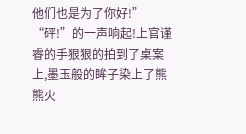他们也是为了你好!”
“砰!”的一声响起!上官谨睿的手狠狠的拍到了桌案上,墨玉般的眸子染上了熊熊火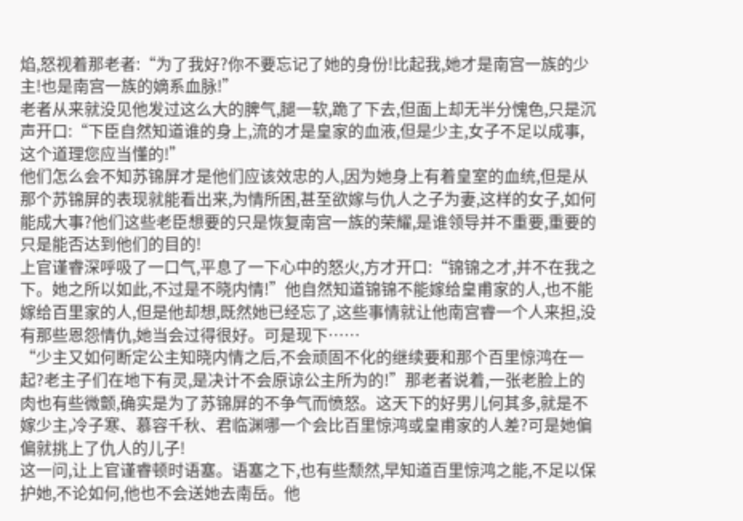焰,怒视着那老者:“为了我好?你不要忘记了她的身份!比起我,她才是南宫一族的少主!也是南宫一族的嫡系血脉!”
老者从来就没见他发过这么大的脾气,腿一软,跪了下去,但面上却无半分愧色,只是沉声开口:“下臣自然知道谁的身上,流的才是皇家的血液,但是少主,女子不足以成事,这个道理您应当懂的!”
他们怎么会不知苏锦屏才是他们应该效忠的人,因为她身上有着皇室的血统,但是从那个苏锦屏的表现就能看出来,为情所困,甚至欲嫁与仇人之子为妻,这样的女子,如何能成大事?他们这些老臣想要的只是恢复南宫一族的荣耀,是谁领导并不重要,重要的只是能否达到他们的目的!
上官谨睿深呼吸了一口气,平息了一下心中的怒火,方才开口:“锦锦之才,并不在我之下。她之所以如此,不过是不晓内情!”他自然知道锦锦不能嫁给皇甫家的人,也不能嫁给百里家的人,但是他却想,既然她已经忘了,这些事情就让他南宫睿一个人来担,没有那些恩怨情仇,她当会过得很好。可是现下……
“少主又如何断定公主知晓内情之后,不会顽固不化的继续要和那个百里惊鸿在一起?老主子们在地下有灵,是决计不会原谅公主所为的!”那老者说着,一张老脸上的肉也有些微颤,确实是为了苏锦屏的不争气而愤怒。这天下的好男儿何其多,就是不嫁少主,冷子寒、慕容千秋、君临渊哪一个会比百里惊鸿或皇甫家的人差?可是她偏偏就挑上了仇人的儿子!
这一问,让上官谨睿顿时语塞。语塞之下,也有些颓然,早知道百里惊鸿之能,不足以保护她,不论如何,他也不会送她去南岳。他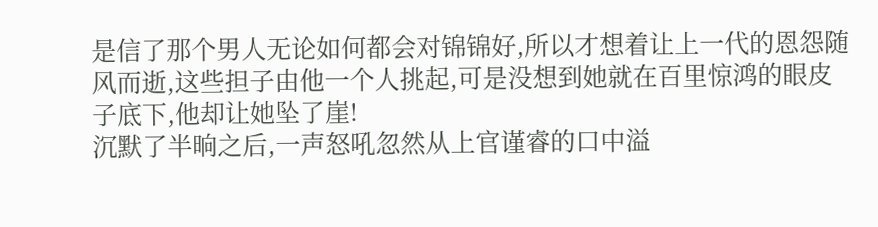是信了那个男人无论如何都会对锦锦好,所以才想着让上一代的恩怨随风而逝,这些担子由他一个人挑起,可是没想到她就在百里惊鸿的眼皮子底下,他却让她坠了崖!
沉默了半晌之后,一声怒吼忽然从上官谨睿的口中溢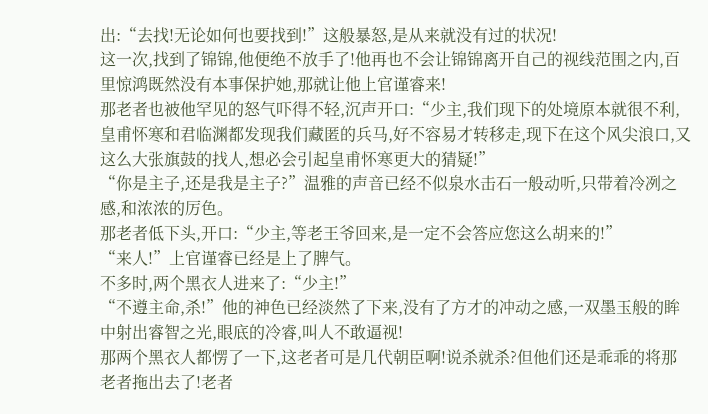出:“去找!无论如何也要找到!”这般暴怒,是从来就没有过的状况!
这一次,找到了锦锦,他便绝不放手了!他再也不会让锦锦离开自己的视线范围之内,百里惊鸿既然没有本事保护她,那就让他上官谨睿来!
那老者也被他罕见的怒气吓得不轻,沉声开口:“少主,我们现下的处境原本就很不利,皇甫怀寒和君临渊都发现我们藏匿的兵马,好不容易才转移走,现下在这个风尖浪口,又这么大张旗鼓的找人,想必会引起皇甫怀寒更大的猜疑!”
“你是主子,还是我是主子?”温雅的声音已经不似泉水击石一般动听,只带着冷冽之感,和浓浓的厉色。
那老者低下头,开口:“少主,等老王爷回来,是一定不会答应您这么胡来的!”
“来人!”上官谨睿已经是上了脾气。
不多时,两个黑衣人进来了:“少主!”
“不遵主命,杀!”他的神色已经淡然了下来,没有了方才的冲动之感,一双墨玉般的眸中射出睿智之光,眼底的冷睿,叫人不敢逼视!
那两个黑衣人都愣了一下,这老者可是几代朝臣啊!说杀就杀?但他们还是乖乖的将那老者拖出去了!老者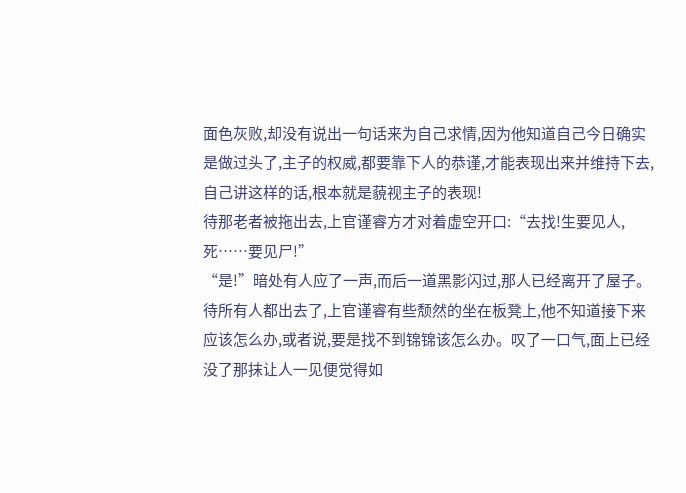面色灰败,却没有说出一句话来为自己求情,因为他知道自己今日确实是做过头了,主子的权威,都要靠下人的恭谨,才能表现出来并维持下去,自己讲这样的话,根本就是藐视主子的表现!
待那老者被拖出去,上官谨睿方才对着虚空开口:“去找!生要见人,死……要见尸!”
“是!”暗处有人应了一声,而后一道黑影闪过,那人已经离开了屋子。
待所有人都出去了,上官谨睿有些颓然的坐在板凳上,他不知道接下来应该怎么办,或者说,要是找不到锦锦该怎么办。叹了一口气,面上已经没了那抹让人一见便觉得如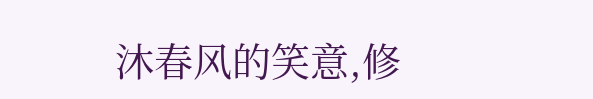沐春风的笑意,修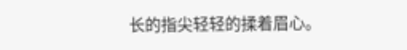长的指尖轻轻的揉着眉心。